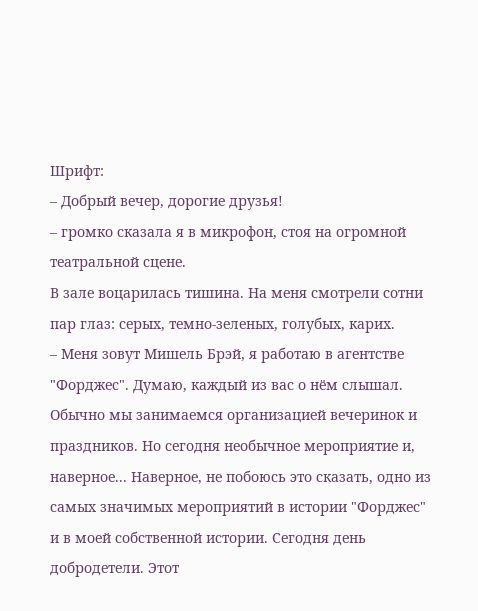Шрифт:
– Добрый вечер, дорогие друзья!
– громко сказала я в микрофон, стоя на огромной театральной сцене.
В зале воцарилась тишина. На меня смотрели сотни пар глаз: серых, темно-зеленых, голубых, карих.
– Меня зовут Мишель Брэй, я работаю в агентстве "Форджес". Думаю, каждый из вас о нём слышал. Обычно мы занимаемся организацией вечеринок и праздников. Но сегодня необычное мероприятие и, наверное... Наверное, не побоюсь это сказать, одно из самых значимых мероприятий в истории "Форджес" и в моей собственной истории. Сегодня день добродетели. Этот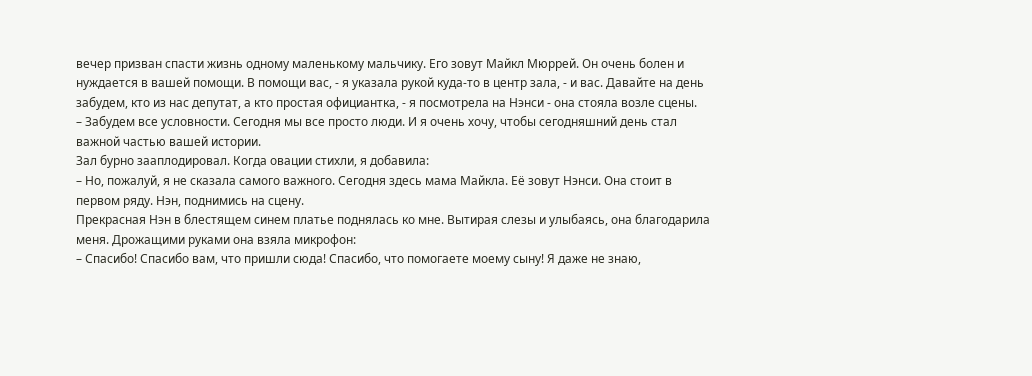вечер призван спасти жизнь одному маленькому мальчику. Его зовут Майкл Мюррей. Он очень болен и нуждается в вашей помощи. В помощи вас, - я указала рукой куда-то в центр зала, - и вас. Давайте на день забудем, кто из нас депутат, а кто простая официантка, - я посмотрела на Нэнси - она стояла возле сцены.
– Забудем все условности. Сегодня мы все просто люди. И я очень хочу, чтобы сегодняшний день стал важной частью вашей истории.
Зал бурно зааплодировал. Когда овации стихли, я добавила:
– Но, пожалуй, я не сказала самого важного. Сегодня здесь мама Майкла. Её зовут Нэнси. Она стоит в первом ряду. Нэн, поднимись на сцену.
Прекрасная Нэн в блестящем синем платье поднялась ко мне. Вытирая слезы и улыбаясь, она благодарила меня. Дрожащими руками она взяла микрофон:
– Спасибо! Спасибо вам, что пришли сюда! Спасибо, что помогаете моему сыну! Я даже не знаю,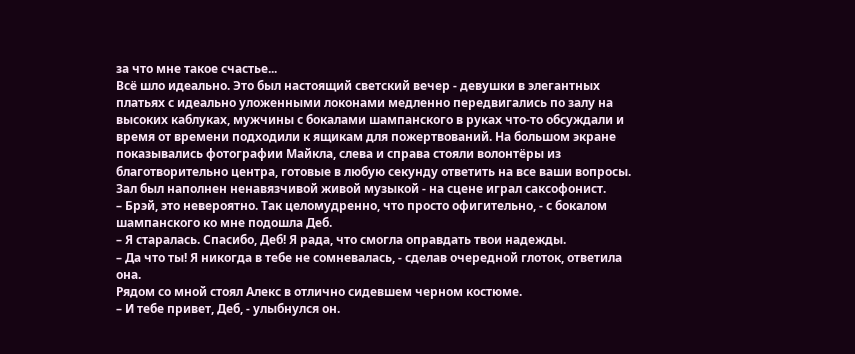за что мне такое счастье...
Всё шло идеально. Это был настоящий светский вечер - девушки в элегантных платьях с идеально уложенными локонами медленно передвигались по залу на высоких каблуках, мужчины с бокалами шампанского в руках что-то обсуждали и время от времени подходили к ящикам для пожертвований. На большом экране показывались фотографии Майкла, слева и справа стояли волонтёры из благотворительно центра, готовые в любую секунду ответить на все ваши вопросы. Зал был наполнен ненавязчивой живой музыкой - на сцене играл саксофонист.
– Брэй, это невероятно. Так целомудренно, что просто офигительно, - с бокалом шампанского ко мне подошла Деб.
– Я старалась. Спасибо, Деб! Я рада, что смогла оправдать твои надежды.
– Да что ты! Я никогда в тебе не сомневалась, - сделав очередной глоток, ответила она.
Рядом со мной стоял Алекс в отлично сидевшем черном костюме.
– И тебе привет, Деб, - улыбнулся он.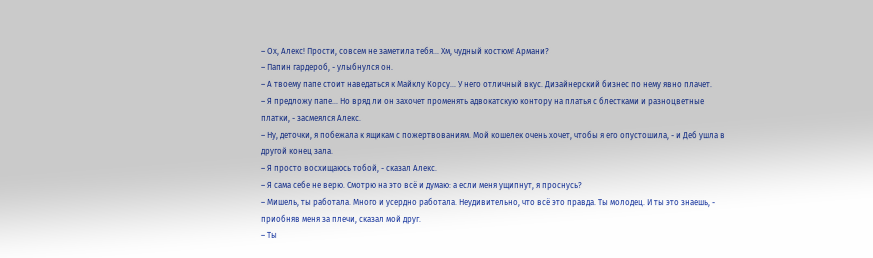– Ох, Алекс! Прости, совсем не заметила тебя... Хм, чудный костюм! Армани?
– Папин гардероб, - улыбнулся он.
– А твоему папе стоит наведаться к Майклу Корсу... У него отличный вкус. Дизайнерский бизнес по нему явно плачет.
– Я предложу папе... Но вряд ли он захочет променять адвокатскую контору на платья с блестками и разноцветные платки, - засмеялся Алекс.
– Ну, деточки, я побежала к ящикам с пожертвованиям. Мой кошелек очень хочет, чтобы я его опустошила, - и Деб ушла в другой конец зала.
– Я просто восхищаюсь тобой, - сказал Алекс.
– Я сама себе не верю. Смотрю на это всё и думаю: а если меня ущипнут, я проснусь?
– Мишель, ты работала. Много и усердно работала. Неудивительно, что всё это правда. Ты молодец. И ты это знаешь, - приобняв меня за плечи, сказал мой друг.
– Ты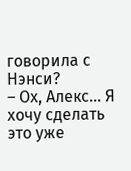говорила с Нэнси?
– Ох, Алекс... Я хочу сделать это уже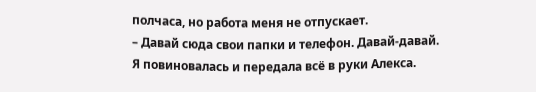полчаса, но работа меня не отпускает.
– Давай сюда свои папки и телефон. Давай-давай.
Я повиновалась и передала всё в руки Алекса.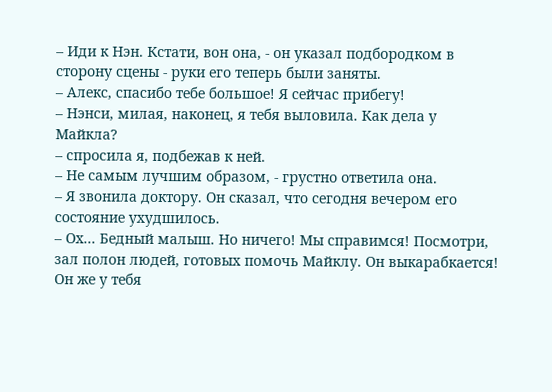– Иди к Нэн. Кстати, вон она, - он указал подбородком в сторону сцены - руки его теперь были заняты.
– Алекс, спасибо тебе большое! Я сейчас прибегу!
– Нэнси, милая, наконец, я тебя выловила. Как дела у Майкла?
– спросила я, подбежав к ней.
– Не самым лучшим образом, - грустно ответила она.
– Я звонила доктору. Он сказал, что сегодня вечером его состояние ухудшилось.
– Ох... Бедный малыш. Но ничего! Мы справимся! Посмотри, зал полон людей, готовых помочь Майклу. Он выкарабкается! Он же у тебя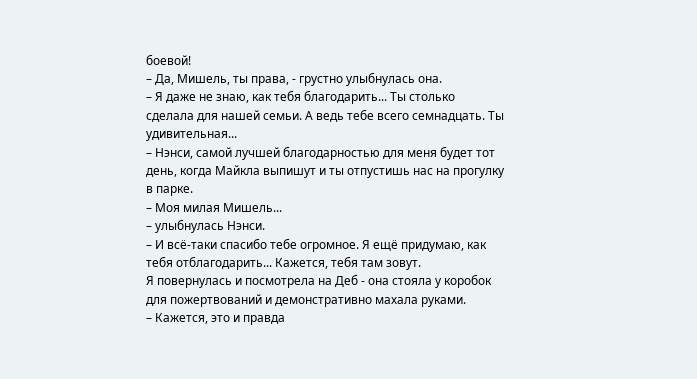боевой!
– Да, Мишель, ты права, - грустно улыбнулась она.
– Я даже не знаю, как тебя благодарить... Ты столько сделала для нашей семьи. А ведь тебе всего семнадцать. Ты удивительная...
– Нэнси, самой лучшей благодарностью для меня будет тот день, когда Майкла выпишут и ты отпустишь нас на прогулку в парке.
– Моя милая Мишель...
– улыбнулась Нэнси.
– И всё-таки спасибо тебе огромное. Я ещё придумаю, как тебя отблагодарить... Кажется, тебя там зовут.
Я повернулась и посмотрела на Деб - она стояла у коробок для пожертвований и демонстративно махала руками.
– Кажется, это и правда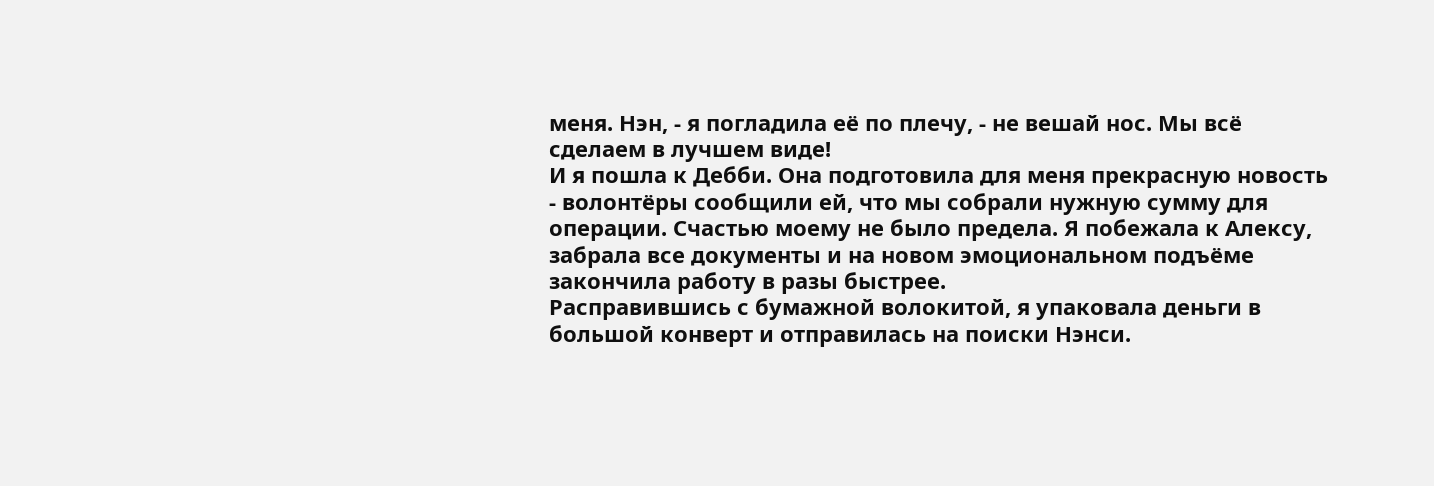меня. Нэн, - я погладила её по плечу, - не вешай нос. Мы всё сделаем в лучшем виде!
И я пошла к Дебби. Она подготовила для меня прекрасную новость - волонтёры сообщили ей, что мы собрали нужную сумму для операции. Счастью моему не было предела. Я побежала к Алексу, забрала все документы и на новом эмоциональном подъёме закончила работу в разы быстрее.
Расправившись с бумажной волокитой, я упаковала деньги в большой конверт и отправилась на поиски Нэнси.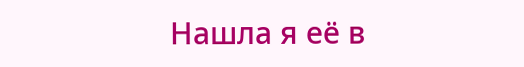Нашла я её в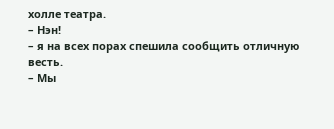холле театра.
– Нэн!
– я на всех порах спешила сообщить отличную весть.
– Мы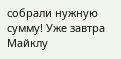собрали нужную сумму! Уже завтра Майклу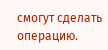смогут сделать операцию.